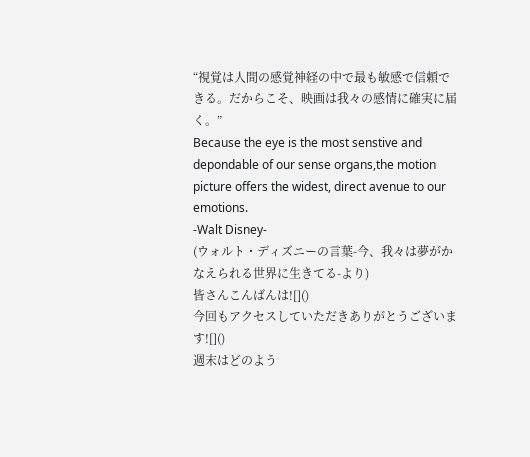“視覚は人間の感覚神経の中で最も敏感で信頼できる。だからこそ、映画は我々の感情に確実に届く。”
Because the eye is the most senstive and depondable of our sense organs,the motion picture offers the widest, direct avenue to our emotions.
-Walt Disney-
(ウォルト・ディズニーの言葉-今、我々は夢がかなえられる世界に生きてる-より)
皆さんこんばんは![]()
今回もアクセスしていただきありがとうございます![]()
週末はどのよう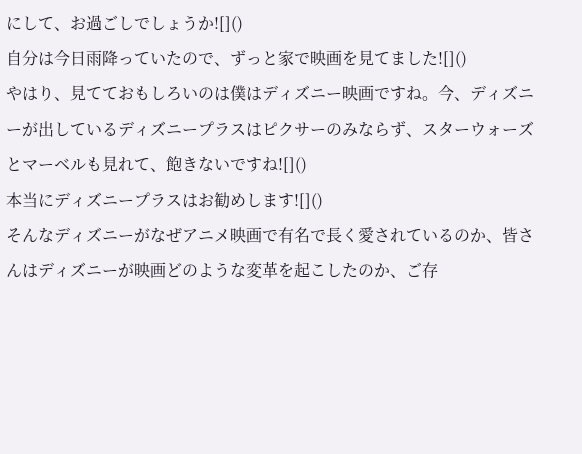にして、お過ごしでしょうか![]()
自分は今日雨降っていたので、ずっと家で映画を見てました![]()
やはり、見てておもしろいのは僕はディズニー映画ですね。今、ディズニーが出しているディズニープラスはピクサーのみならず、スターウォーズとマーベルも見れて、飽きないですね![]()
本当にディズニープラスはお勧めします![]()
そんなディズニーがなぜアニメ映画で有名で長く愛されているのか、皆さんはディズニーが映画どのような変革を起こしたのか、ご存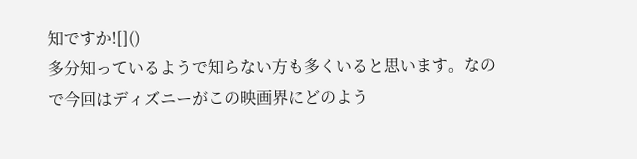知ですか![]()
多分知っているようで知らない方も多くいると思います。なので今回はディズニーがこの映画界にどのよう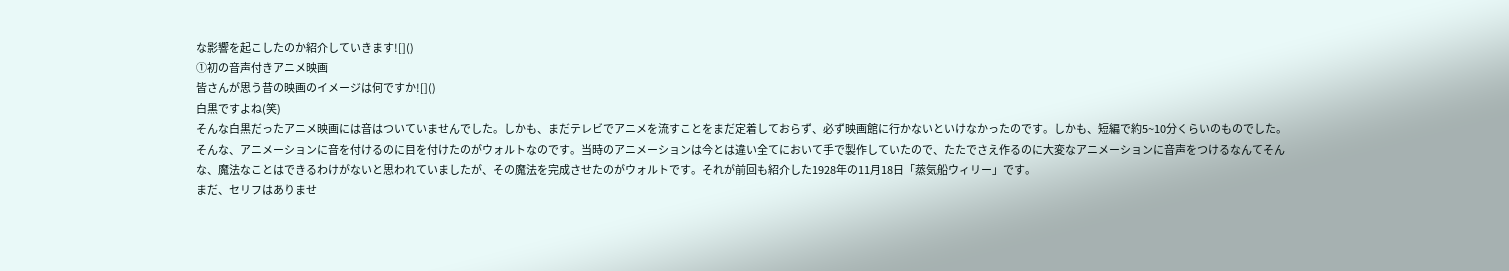な影響を起こしたのか紹介していきます![]()
①初の音声付きアニメ映画
皆さんが思う昔の映画のイメージは何ですか![]()
白黒ですよね(笑)
そんな白黒だったアニメ映画には音はついていませんでした。しかも、まだテレビでアニメを流すことをまだ定着しておらず、必ず映画館に行かないといけなかったのです。しかも、短編で約5~10分くらいのものでした。
そんな、アニメーションに音を付けるのに目を付けたのがウォルトなのです。当時のアニメーションは今とは違い全てにおいて手で製作していたので、たたでさえ作るのに大変なアニメーションに音声をつけるなんてそんな、魔法なことはできるわけがないと思われていましたが、その魔法を完成させたのがウォルトです。それが前回も紹介した1928年の11月18日「蒸気船ウィリー」です。
まだ、セリフはありませ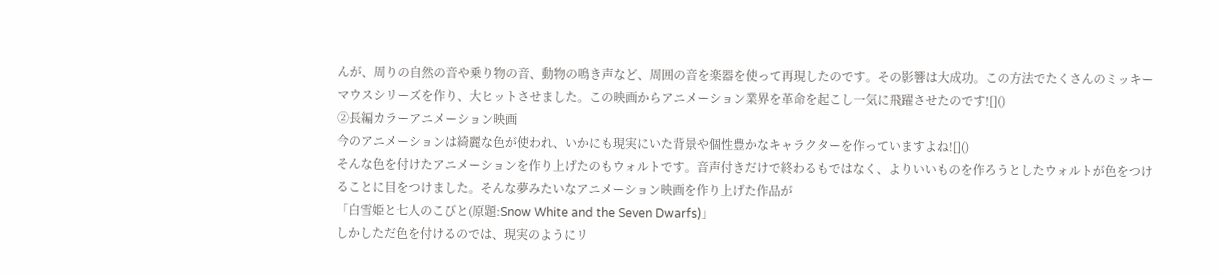んが、周りの自然の音や乗り物の音、動物の鳴き声など、周囲の音を楽器を使って再現したのです。その影響は大成功。この方法でたくさんのミッキーマウスシリーズを作り、大ヒットさせました。この映画からアニメーション業界を革命を起こし一気に飛躍させたのです![]()
②長編カラーアニメーション映画
今のアニメーションは綺麗な色が使われ、いかにも現実にいた背景や個性豊かなキャラクターを作っていますよね![]()
そんな色を付けたアニメーションを作り上げたのもウォルトです。音声付きだけで終わるもではなく、よりいいものを作ろうとしたウォルトが色をつけることに目をつけました。そんな夢みたいなアニメーション映画を作り上げた作品が
「白雪姫と七人のこびと(原題:Snow White and the Seven Dwarfs)」
しかしただ色を付けるのでは、現実のようにリ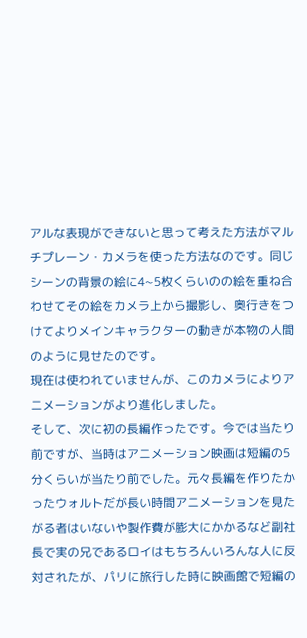アルな表現ができないと思って考えた方法がマルチプレーン・カメラを使った方法なのです。同じシーンの背景の絵に4∼5枚くらいのの絵を重ね合わせてその絵をカメラ上から撮影し、奥行きをつけてよりメインキャラクターの動きが本物の人間のように見せたのです。
現在は使われていませんが、このカメラによりアニメーションがより進化しました。
そして、次に初の長編作ったです。今では当たり前ですが、当時はアニメーション映画は短編の5分くらいが当たり前でした。元々長編を作りたかったウォルトだが長い時間アニメーションを見たがる者はいないや製作費が膨大にかかるなど副社長で実の兄であるロイはもちろんいろんな人に反対されたが、パリに旅行した時に映画館で短編の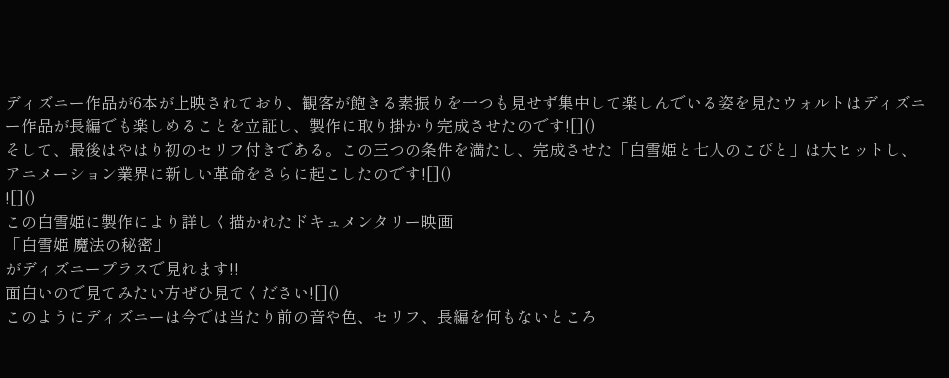ディズニー作品が6本が上映されており、観客が飽きる素振りを一つも見せず集中して楽しんでいる姿を見たウォルトはディズニー作品が長編でも楽しめることを立証し、製作に取り掛かり完成させたのです![]()
そして、最後はやはり初のセリフ付きである。この三つの条件を満たし、完成させた「白雪姫と七人のこびと」は大ヒットし、アニメーション業界に新しい革命をさらに起こしたのです![]()
![]()
この白雪姫に製作により詳しく描かれたドキュメンタリー映画
「白雪姫 魔法の秘密」
がディズニープラスで見れます!!
面白いので見てみたい方ぜひ見てください![]()
このようにディズニーは今では当たり前の音や色、セリフ、長編を何もないところ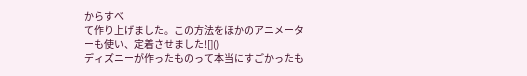からすべ
て作り上げました。この方法をほかのアニメーターも使い、定着させました![]()
ディズニーが作ったものって本当にすごかったも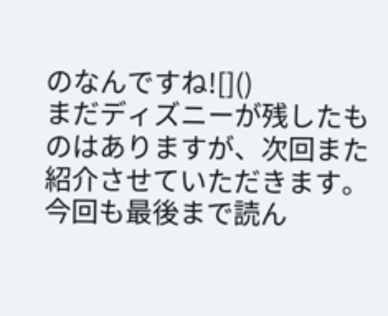のなんですね![]()
まだディズニーが残したものはありますが、次回また紹介させていただきます。
今回も最後まで読ん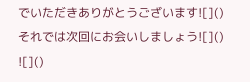でいただきありがとうございます![]()
それでは次回にお会いしましょう![]()
![]()